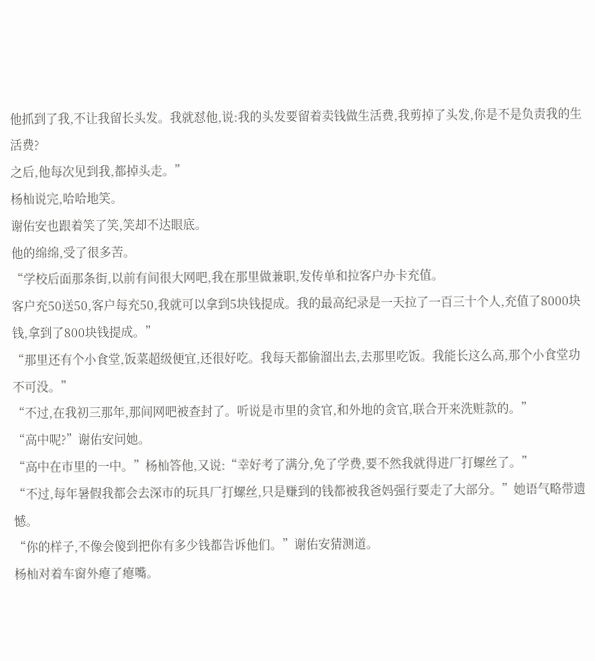他抓到了我,不让我留长头发。我就怼他,说:我的头发要留着卖钱做生活费,我剪掉了头发,你是不是负责我的生活费?
之后,他每次见到我,都掉头走。”
杨杣说完,哈哈地笑。
谢佑安也跟着笑了笑,笑却不达眼底。
他的绵绵,受了很多苦。
“学校后面那条街,以前有间很大网吧,我在那里做兼职,发传单和拉客户办卡充值。
客户充50送50,客户每充50,我就可以拿到5块钱提成。我的最高纪录是一天拉了一百三十个人,充值了8000块钱,拿到了800块钱提成。”
“那里还有个小食堂,饭菜超级便宜,还很好吃。我每天都偷溜出去,去那里吃饭。我能长这么高,那个小食堂功不可没。”
“不过,在我初三那年,那间网吧被查封了。听说是市里的贪官,和外地的贪官,联合开来洗赃款的。”
“高中呢?”谢佑安问她。
“高中在市里的一中。”杨杣答他,又说:“幸好考了满分,免了学费,要不然我就得进厂打螺丝了。”
“不过,每年暑假我都会去深市的玩具厂打螺丝,只是赚到的钱都被我爸妈强行要走了大部分。”她语气略带遗憾。
“你的样子,不像会傻到把你有多少钱都告诉他们。”谢佑安猜测道。
杨杣对着车窗外瘪了瘪嘴。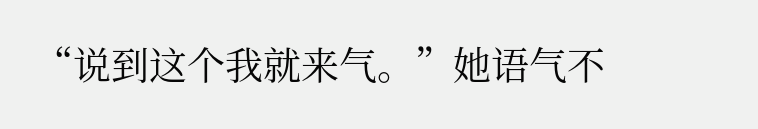“说到这个我就来气。”她语气不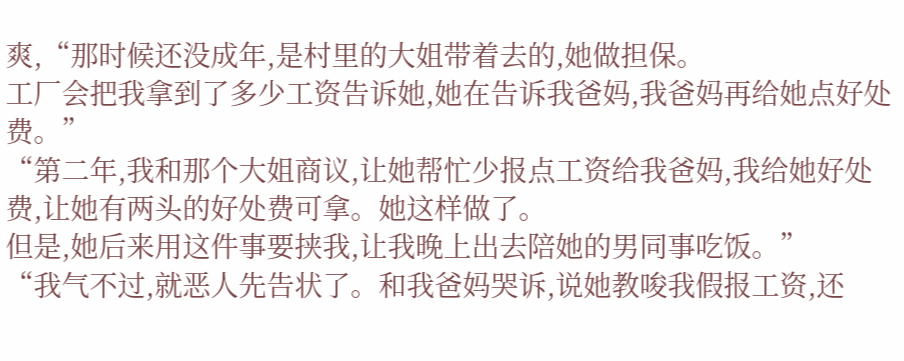爽,“那时候还没成年,是村里的大姐带着去的,她做担保。
工厂会把我拿到了多少工资告诉她,她在告诉我爸妈,我爸妈再给她点好处费。”
“第二年,我和那个大姐商议,让她帮忙少报点工资给我爸妈,我给她好处费,让她有两头的好处费可拿。她这样做了。
但是,她后来用这件事要挟我,让我晚上出去陪她的男同事吃饭。”
“我气不过,就恶人先告状了。和我爸妈哭诉,说她教唆我假报工资,还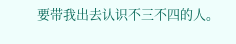要带我出去认识不三不四的人。